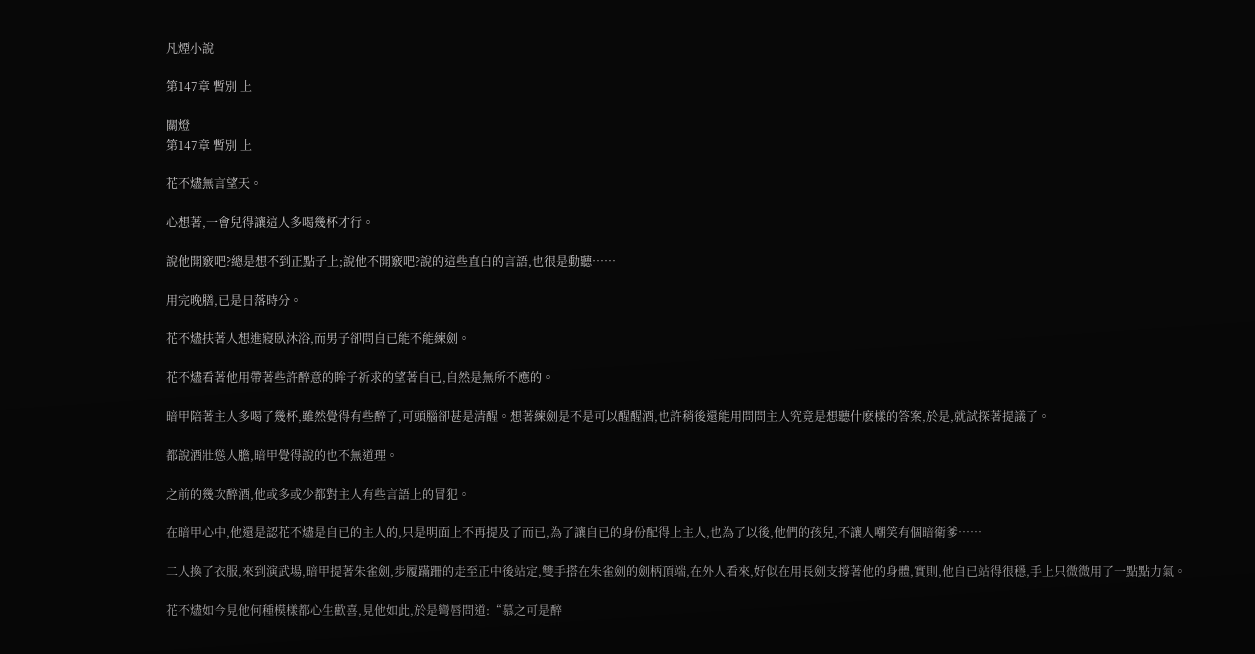凡煙小說

第147章 暫別 上

關燈
第147章 暫別 上

花不燼無言望天。

心想著,一會兒得讓這人多喝幾杯才行。

說他開竅吧?總是想不到正點子上;說他不開竅吧?說的這些直白的言語,也很是動聽……

用完晚膳,已是日落時分。

花不燼扶著人想進寢臥沐浴,而男子卻問自已能不能練劍。

花不燼看著他用帶著些許醉意的眸子祈求的望著自已,自然是無所不應的。

暗甲陪著主人多喝了幾杯,雖然覺得有些醉了,可頭腦卻甚是清醒。想著練劍是不是可以醒醒酒,也許稍後還能用問問主人究竟是想聽什麽樣的答案,於是,就試探著提議了。

都說酒壯慫人膽,暗甲覺得說的也不無道理。

之前的幾次醉酒,他或多或少都對主人有些言語上的冒犯。

在暗甲心中,他還是認花不燼是自已的主人的,只是明面上不再提及了而已,為了讓自已的身份配得上主人,也為了以後,他們的孩兒,不讓人嘲笑有個暗衛爹……

二人換了衣服,來到演武場,暗甲提著朱雀劍,步履蹣跚的走至正中後站定,雙手搭在朱雀劍的劍柄頂端,在外人看來,好似在用長劍支撐著他的身體,實則,他自已站得很穩,手上只微微用了一點點力氣。

花不燼如今見他何種模樣都心生歡喜,見他如此,於是彎唇問道:“慕之可是醉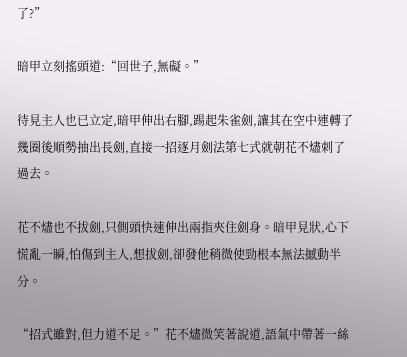了?”

暗甲立刻搖頭道:“回世子,無礙。”

待見主人也已立定,暗甲伸出右腳,踢起朱雀劍,讓其在空中連轉了幾圈後順勢抽出長劍,直接一招逐月劍法第七式就朝花不燼刺了過去。

花不燼也不拔劍,只側頭快速伸出兩指夾住劍身。暗甲見狀,心下慌亂一瞬,怕傷到主人,想拔劍,卻發他稍微使勁根本無法撼動半分。

“招式雖對,但力道不足。”花不燼微笑著說道,語氣中帶著一絲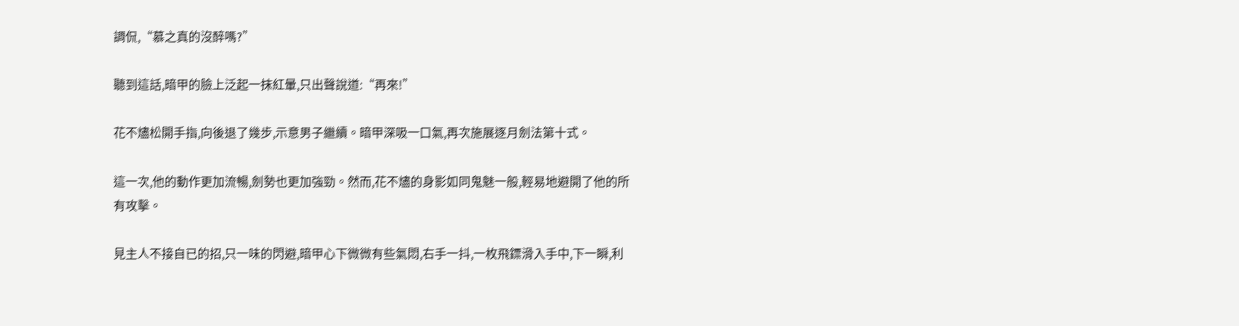調侃,“慕之真的沒醉嗎?”

聽到這話,暗甲的臉上泛起一抹紅暈,只出聲說道:“再來!”

花不燼松開手指,向後退了幾步,示意男子繼續。暗甲深吸一口氣,再次施展逐月劍法第十式。

這一次,他的動作更加流暢,劍勢也更加強勁。然而,花不燼的身影如同鬼魅一般,輕易地避開了他的所有攻擊。

見主人不接自已的招,只一味的閃避,暗甲心下微微有些氣悶,右手一抖,一枚飛鏢滑入手中,下一瞬,利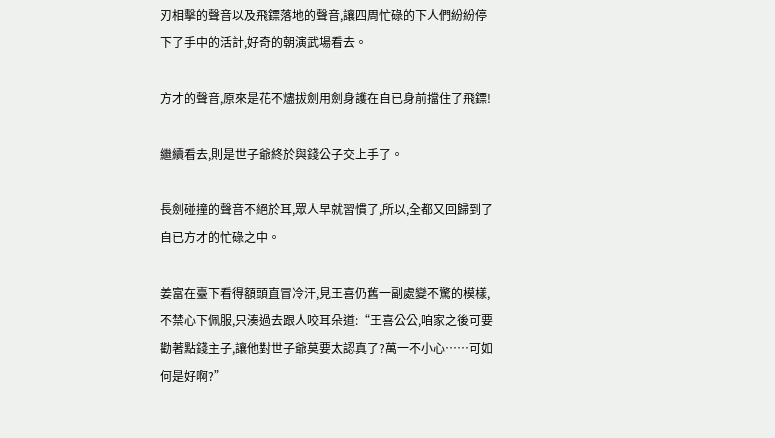刃相擊的聲音以及飛鏢落地的聲音,讓四周忙碌的下人們紛紛停下了手中的活計,好奇的朝演武場看去。

方才的聲音,原來是花不燼拔劍用劍身護在自已身前擋住了飛鏢!

繼續看去,則是世子爺終於與錢公子交上手了。

長劍碰撞的聲音不絕於耳,眾人早就習慣了,所以,全都又回歸到了自已方才的忙碌之中。

姜富在臺下看得額頭直冒冷汗,見王喜仍舊一副處變不驚的模樣,不禁心下佩服,只湊過去跟人咬耳朵道:“王喜公公,咱家之後可要勸著點錢主子,讓他對世子爺莫要太認真了?萬一不小心……可如何是好啊?”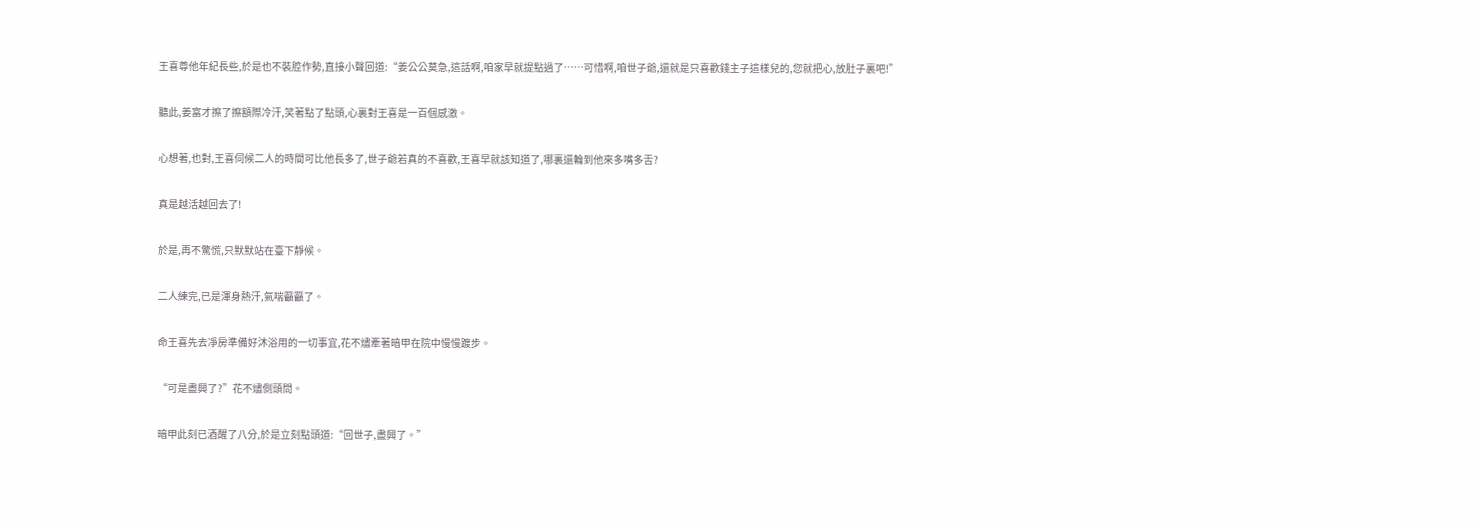王喜尊他年紀長些,於是也不裝腔作勢,直接小聲回道:“姜公公莫急,這話啊,咱家早就提點過了……可惜啊,咱世子爺,還就是只喜歡錢主子這樣兒的,您就把心,放肚子裏吧!”

聽此,姜富才擦了擦額際冷汗,笑著點了點頭,心裏對王喜是一百個感激。

心想著,也對,王喜伺候二人的時間可比他長多了,世子爺若真的不喜歡,王喜早就該知道了,哪裏還輪到他來多嘴多舌?

真是越活越回去了!

於是,再不驚慌,只默默站在臺下靜候。

二人練完,已是渾身熱汗,氣喘籲籲了。

命王喜先去凈房準備好沐浴用的一切事宜,花不燼牽著暗甲在院中慢慢踱步。

“可是盡興了?”花不燼側頭問。

暗甲此刻已酒醒了八分,於是立刻點頭道:“回世子,盡興了。”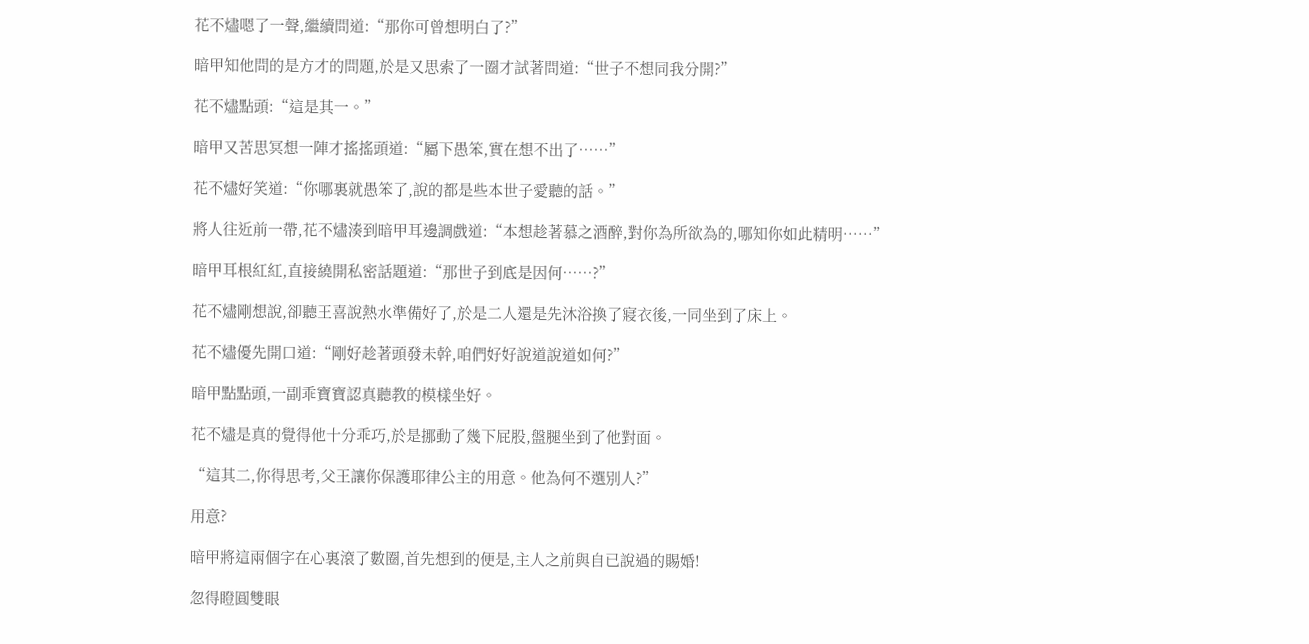花不燼嗯了一聲,繼續問道:“那你可曾想明白了?”

暗甲知他問的是方才的問題,於是又思索了一圈才試著問道:“世子不想同我分開?”

花不燼點頭:“這是其一。”

暗甲又苦思冥想一陣才搖搖頭道:“屬下愚笨,實在想不出了……”

花不燼好笑道:“你哪裏就愚笨了,說的都是些本世子愛聽的話。”

將人往近前一帶,花不燼湊到暗甲耳邊調戲道:“本想趁著慕之酒醉,對你為所欲為的,哪知你如此精明……”

暗甲耳根紅紅,直接繞開私密話題道:“那世子到底是因何……?”

花不燼剛想說,卻聽王喜說熱水準備好了,於是二人還是先沐浴換了寢衣後,一同坐到了床上。

花不燼優先開口道:“剛好趁著頭發未幹,咱們好好說道說道如何?”

暗甲點點頭,一副乖寶寶認真聽教的模樣坐好。

花不燼是真的覺得他十分乖巧,於是挪動了幾下屁股,盤腿坐到了他對面。

“這其二,你得思考,父王讓你保護耶律公主的用意。他為何不選別人?”

用意?

暗甲將這兩個字在心裏滾了數圈,首先想到的便是,主人之前與自已說過的賜婚!

忽得瞪圓雙眼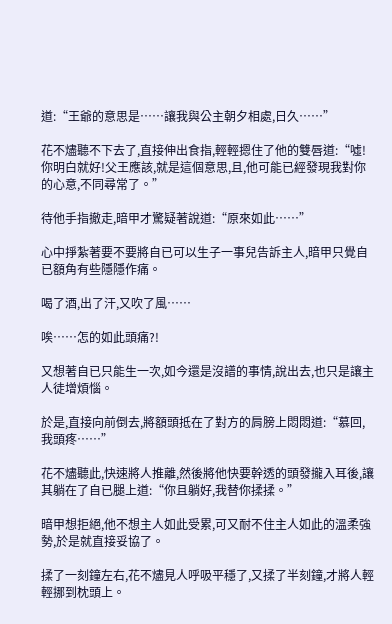道:“王爺的意思是……讓我與公主朝夕相處,日久……”

花不燼聽不下去了,直接伸出食指,輕輕摁住了他的雙唇道:“噓!你明白就好!父王應該,就是這個意思,且,他可能已經發現我對你的心意,不同尋常了。”

待他手指撤走,暗甲才驚疑著說道:“原來如此……”

心中掙紮著要不要將自已可以生子一事兒告訴主人,暗甲只覺自已額角有些隱隱作痛。

喝了酒,出了汗,又吹了風……

唉……怎的如此頭痛?!

又想著自已只能生一次,如今還是沒譜的事情,說出去,也只是讓主人徒增煩惱。

於是,直接向前倒去,將額頭抵在了對方的肩膀上悶悶道:“慕回,我頭疼……”

花不燼聽此,快速將人推離,然後將他快要幹透的頭發攏入耳後,讓其躺在了自已腿上道:“你且躺好,我替你揉揉。”

暗甲想拒絕,他不想主人如此受累,可又耐不住主人如此的溫柔強勢,於是就直接妥協了。

揉了一刻鐘左右,花不燼見人呼吸平穩了,又揉了半刻鐘,才將人輕輕挪到枕頭上。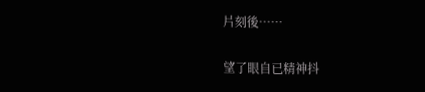片刻後……

望了眼自已精神抖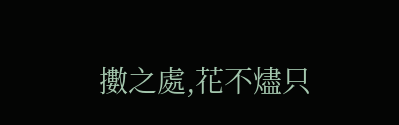擻之處,花不燼只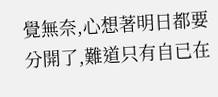覺無奈,心想著明日都要分開了,難道只有自已在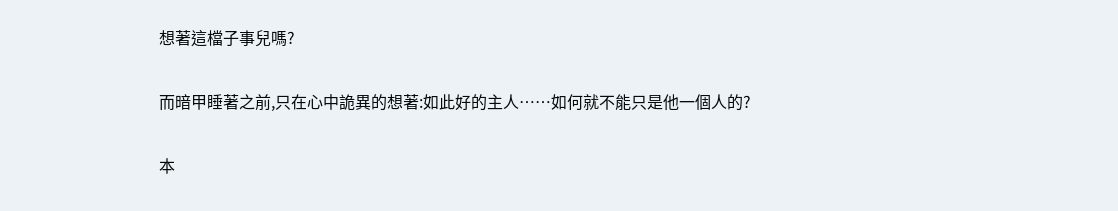想著這檔子事兒嗎?

而暗甲睡著之前,只在心中詭異的想著:如此好的主人……如何就不能只是他一個人的?

本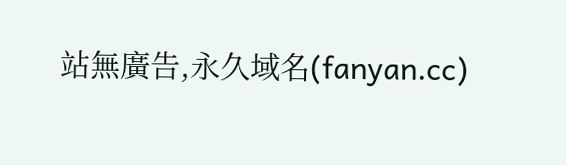站無廣告,永久域名(fanyan.cc)